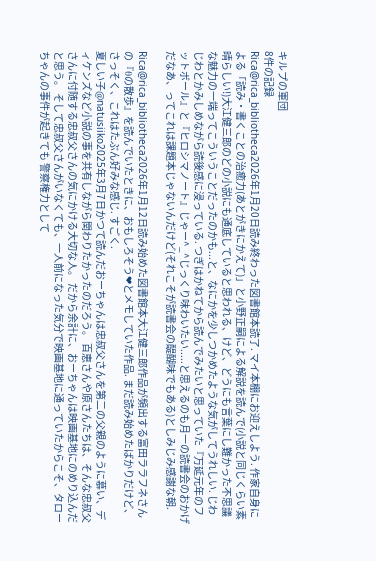キルプの軍団
8件の記録
Rica@rica_bibliotheca2026年1月20日読み終わった図書館本読了. マイ本棚にお迎えしよう. 作家自身による「読み・書くことの治癒力(あとがきにかえて)」と小野正嗣による解説を読んで(小説と同じくらい素晴らしい!)大江健三郎のどの小説にも通底していると思われる、けど、どうにも言葉にし難かった不思議な魅力の一端ってこういうことだったのかも...と、なにかを少しつかめたような気がしてうれしい. じわじわとかみしめながら読後感に浸っている. つぎはかねてから読んでみたいと思っていた『万延元年のフットボール』と『ヒロシマノート』じゃー^_^じっくり味わいたい.....と思えるのも月一の読書会のおかげだなあ、ってこれは課題本じゃないんだけど(それこそが読書会の醍醐味でもある)としみじみ感謝な朝.

Rica@rica_bibliotheca2026年1月12日読み始めた図書館本大江健三郎作品が頻出する富田ララフネさんの『θの散歩』を読んでいたときに、おもしろそう❤とメモしていた作品. まだ読み始めたばかりだけど、さっそく、これはたぶん好みな感じ. すごく.
夏しい子@natusiiko2025年3月7日かつて読んだおーちゃんは忠叔父さんを第二の父親のように慕い、ディケンズなど小説の事を共有しながら関わりたかったのだろう。 百恵さんや原さんたちは、そんな忠叔父さんに付随する忠叔父さんの気にかける大切な人。 だから余計に、おーちゃんは映画基地にのめり込んだと思う。 そして忠叔父さんがいなくても、一人前になった気分で映画基地に通っていたからこそ、タローちゃんの事件が起きても 警察権力として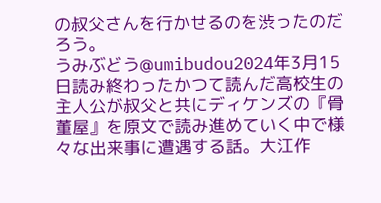の叔父さんを行かせるのを渋ったのだろう。
うみぶどう@umibudou2024年3月15日読み終わったかつて読んだ高校生の主人公が叔父と共にディケンズの『骨董屋』を原文で読み進めていく中で様々な出来事に遭遇する話。大江作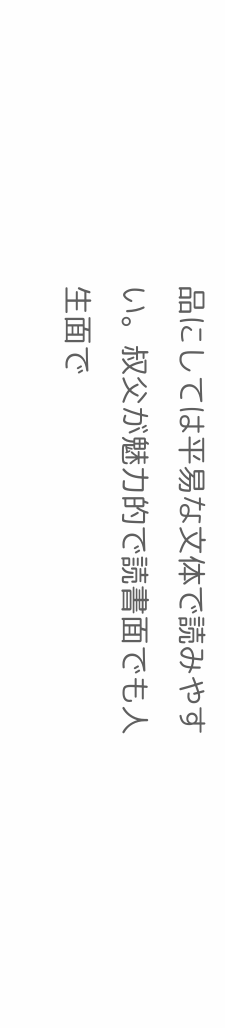品にしては平易な文体で読みやすい。叔父が魅力的で読書面でも人生面で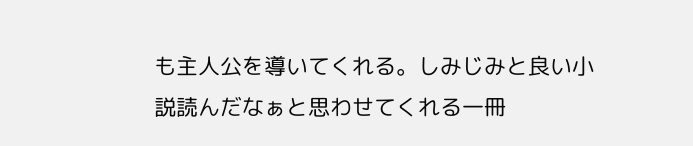も主人公を導いてくれる。しみじみと良い小説読んだなぁと思わせてくれる一冊